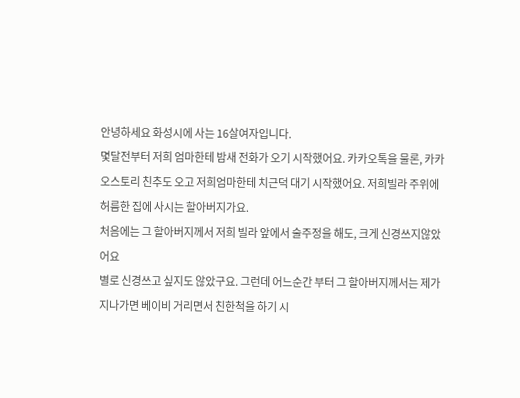안녕하세요 화성시에 사는 16살여자입니다.
몇달전부터 저희 엄마한테 밤새 전화가 오기 시작했어요. 카카오톡을 물론, 카카오스토리 친추도 오고 저희엄마한테 치근덕 대기 시작했어요. 저희빌라 주위에 허름한 집에 사시는 할아버지가요.
처음에는 그 할아버지께서 저희 빌라 앞에서 술주정을 해도, 크게 신경쓰지않았어요
별로 신경쓰고 싶지도 않았구요. 그런데 어느순간 부터 그 할아버지께서는 제가 지나가면 베이비 거리면서 친한척을 하기 시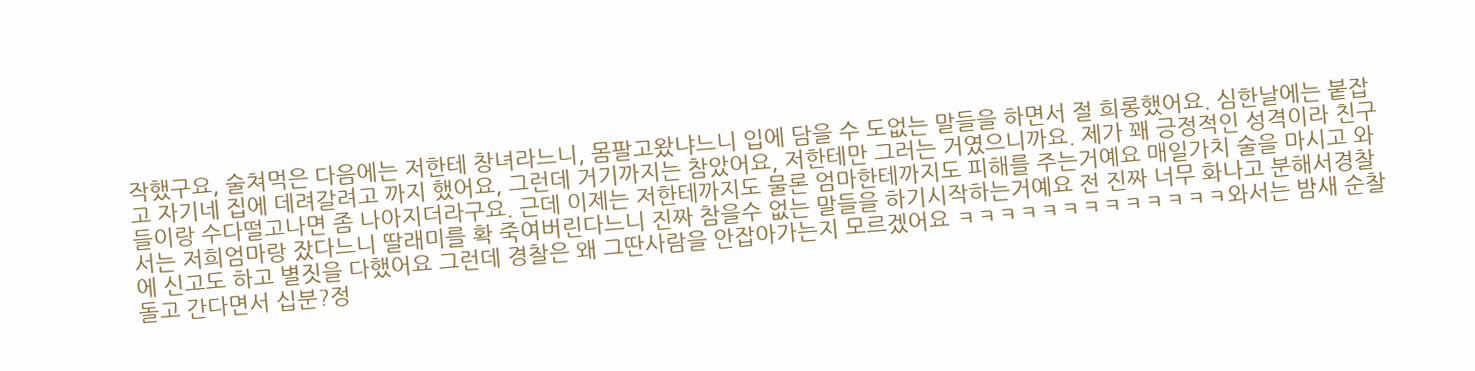작했구요, 술쳐먹은 다음에는 저한테 창녀라느니, 몸팔고왔냐느니 입에 담을 수 도없는 말들을 하면서 절 희롱했어요. 심한날에는 붙잡고 자기네 집에 데려갈려고 까지 했어요, 그런데 거기까지는 참았어요, 저한테만 그러는 거였으니까요. 제가 꽤 긍정적인 성격이라 친구들이랑 수다떨고나면 좀 나아지더라구요. 근데 이제는 저한테까지도 물론 엄마한테까지도 피해를 주는거예요 매일가치 술을 마시고 와서는 저희엄마랑 잤다느니 딸래미를 확 죽여버린다느니 진짜 참을수 없는 말들을 하기시작하는거예요 전 진짜 너무 화나고 분해서경찰에 신고도 하고 별짓을 다했어요 그런데 경찰은 왜 그딴사람을 안잡아가는지 모르겠어요 ㅋㅋㅋㅋㅋㅋㅋㅋㅋㅋㅋㅋㅋ와서는 밤새 순찰 돌고 간다면서 십분?정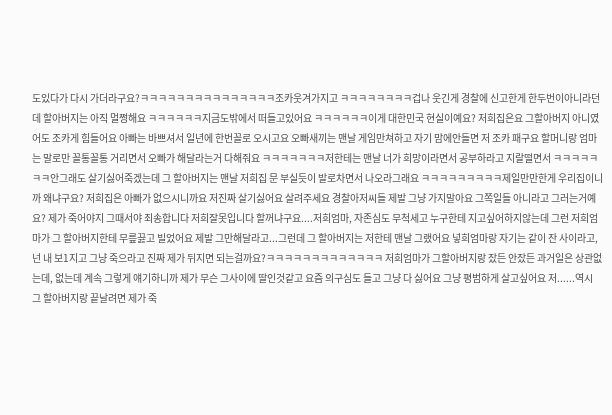도있다가 다시 가더라구요?ㅋㅋㅋㅋㅋㅋㅋㅋㅋㅋㅋㅋㅋㅋㅋ조카웃겨가지고 ㅋㅋㅋㅋㅋㅋㅋㅋ겁나 웃긴게 경찰에 신고한게 한두번이아니라던데 할아버지는 아직 멀쩡해요 ㅋㅋㅋㅋㅋㅋ지금도밖에서 떠들고있어요 ㅋㅋㅋㅋㅋㅋ이게 대한민국 현실이예요? 저희집은요 그할아버지 아니였어도 조카게 힘들어요 아빠는 바쁘셔서 일년에 한번꼴로 오시고요 오빠새끼는 맨날 게임만쳐하고 자기 맘에안들면 저 조카 패구요 할머니랑 엄마는 말로만 꼴통꼴통 거리면서 오빠가 해달라는거 다해줘요 ㅋㅋㅋㅋㅋㅋㅋ저한테는 맨날 너가 희망이라면서 공부하라고 지랄떨면서 ㅋㅋㅋㅋㅋㅋㅋ안그래도 살기싫어죽겠는데 그 할아버지는 맨날 저희집 문 부실듯이 발로차면서 나오라그래요 ㅋㅋㅋㅋㅋㅋㅋㅋㅋ제일만만한게 우리집이니까 왜냐구요? 저희집은 아빠가 없으시니까요 저진짜 살기싫어요 살려주세요 경찰아저씨들 제발 그냥 가지말아요 그쪽일들 아니라고 그러는거예요? 제가 죽어야지 그때서야 죄송합니다 저희잘못입니다 할꺼냐구요....저희엄마, 자존심도 무척세고 누구한테 지고싶어하지않는데 그런 저희엄마가 그 할아버지한테 무릎꿇고 빌었어요 제발 그만해달라고...그런데 그 할아버지는 저한테 맨날 그랬어요 넣희엄마랑 자기는 같이 잔 사이라고, 넌 내 보1지고 그냥 죽으라고 진짜 제가 뒤지면 되는걸까요?ㅋㅋㅋㅋㅋㅋㅋㅋㅋㅋㅋㅋㅋ 저희엄마가 그할아버지랑 잤든 안잤든 과거일은 상관없는데, 없는데 계속 그렇게 얘기하니까 제가 무슨 그사이에 딸인것같고 요즘 의구심도 들고 그냥 다 싫어요 그냥 평범하게 살고싶어요 저......역시 그 할아버지랑 끝날려면 제가 죽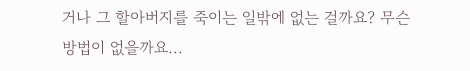거나 그 할아버지를 죽이는 일밖에 없는 걸까요? 무슨 방법이 없을까요...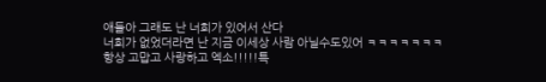애들아 그래도 난 너희가 있어서 산다
너희가 없었더라면 난 지금 이세상 사람 아닐수도있어 ㅋㅋㅋㅋㅋㅋㅋ
항상 고맙고 사랑하고 엑소!!!!!특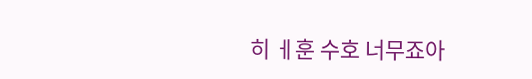히 ㅔ훈 수호 너무죠아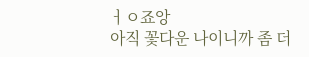ㅓㅇ죠앙
아직 꽃다운 나이니까 좀 더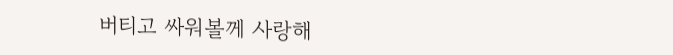버티고 싸워볼께 사랑해